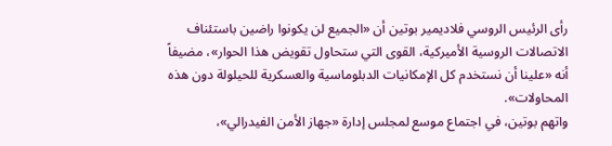رأى الرئيس الروسي فلاديمير بوتين أن «الجميع لن يكونوا راضين باستئناف الاتصالات الروسية الأميركية، القوى التي ستحاول تقويض هذا الحوار»، مضيفاً أنه «علينا أن نستخدم كل الإمكانيات الدبلوماسية والعسكرية للحيلولة دون هذه المحاولات».
واتهم بوتين، في اجتماع موسع لمجلس إدارة «جهاز الأمن الفيدرالي»،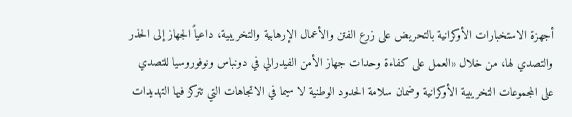أجهزة الاستخبارات الأوكرانية بالتحريض على زرع الفتن والأعمال الإرهابية والتخريبية، داعياً الجهاز إلى الحذر والتصدي لها، من خلال «العمل على كفاءة وحدات جهاز الأمن الفيدرالي في دونباس ونوفوروسيا للتصدي على المجموعات التخريبية الأوكرانية وضمان سلامة الحدود الوطنية لا سيما في الاتجاهات التي تتركز فيها التهديدات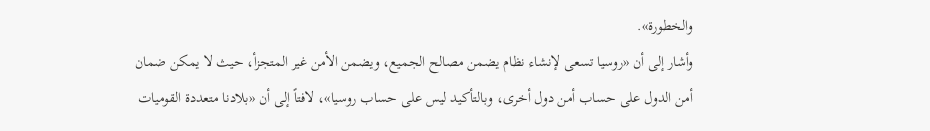والخطورة».
وأشار إلى أن «روسيا تسعى لإنشاء نظام يضمن مصالح الجميع، ويضمن الأمن غير المتجزأ، حيث لا يمكن ضمان أمن الدول على حساب أمن دول أخرى، وبالتأكيد ليس على حساب روسيا»، لافتاً إلى أن «بلادنا متعددة القوميات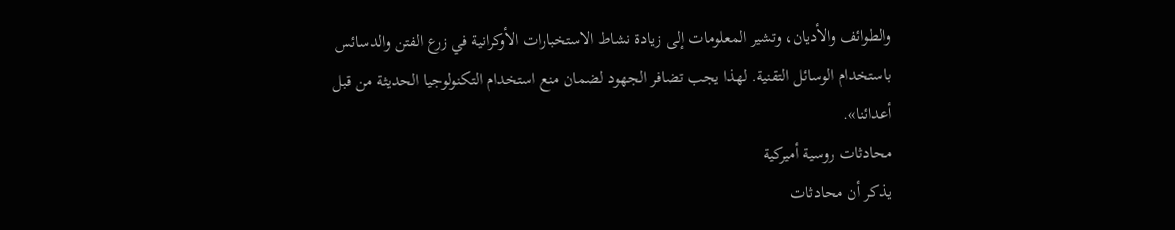والطوائف والأديان، وتشير المعلومات إلى زيادة نشاط الاستخبارات الأوكرانية في زرع الفتن والدسائس باستخدام الوسائل التقنية. لهذا يجب تضافر الجهود لضمان منع استخدام التكنولوجيا الحديثة من قبل أعدائنا».
محادثات روسية أميركية
يذكر أن محادثات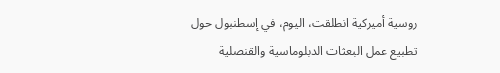روسية أميركية انطلقت، اليوم، في إسطنبول حول تطبيع عمل البعثات الدبلوماسية والقنصلية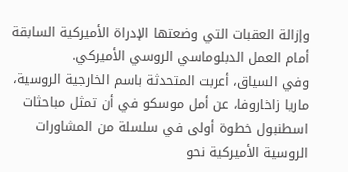وإزالة العقبات التي وضعتها الإدراة الأميركية السابقة أمام العمل الدبلوماسي الروسي الأميركي.
وفي السياق، أعربت المتحدثة باسم الخارجية الروسية، ماريا زاخاروفا، عن أمل موسكو في أن تمثل مباحثات اسطنبول خطوة أولى في سلسلة من المشاورات الروسية الأميركية نحو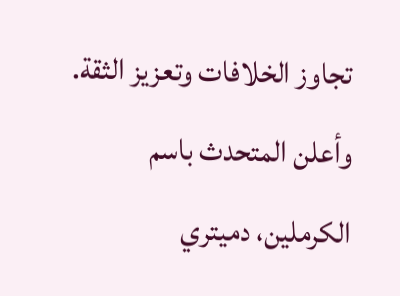تجاوز الخلافات وتعزيز الثقة.
وأعلن المتحدث باسم الكرملين، دميتري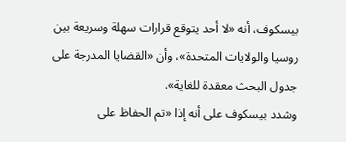بيسكوف، أنه «لا أحد يتوقع قرارات سهلة وسريعة بين روسيا والولايات المتحدة»، وأن «القضايا المدرجة على جدول البحث معقدة للغاية».
وشدد بيسكوف على أنه إذا «تم الحفاظ على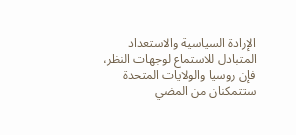الإرادة السياسية والاستعداد المتبادل للاستماع لوجهات النظر، فإن روسيا والولايات المتحدة ستتمكنان من المضي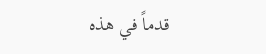قدماً في هذه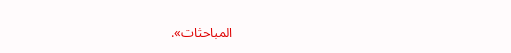المباحثات».